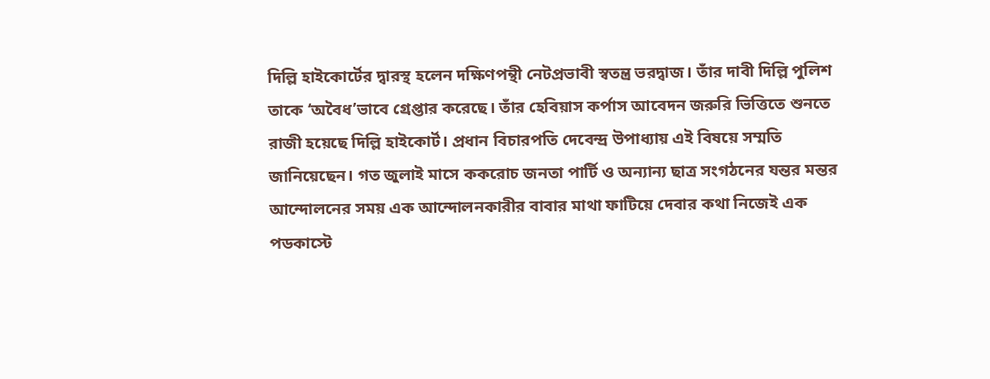দিল্লি হাইকোর্টের দ্বারস্থ হলেন দক্ষিণপন্থী নেটপ্রভাবী স্বতন্ত্র ভরদ্বাজ। তাঁর দাবী দিল্লি পুলিশ তাকে ‘অবৈধ’ভাবে গ্রেপ্তার করেছে। তাঁর হেবিয়াস কর্পাস আবেদন জরুরি ভিত্তিতে শুনতে রাজী হয়েছে দিল্লি হাইকোর্ট। প্রধান বিচারপতি দেবেন্দ্র উপাধ্যায় এই বিষয়ে সম্মতি জানিয়েছেন। গত জুলাই মাসে ককরোচ জনতা পার্টি ও অন্যান্য ছাত্র সংগঠনের যন্তর মন্তর আন্দোলনের সময় এক আন্দোলনকারীর বাবার মাথা ফাটিয়ে দেবার কথা নিজেই এক পডকাস্টে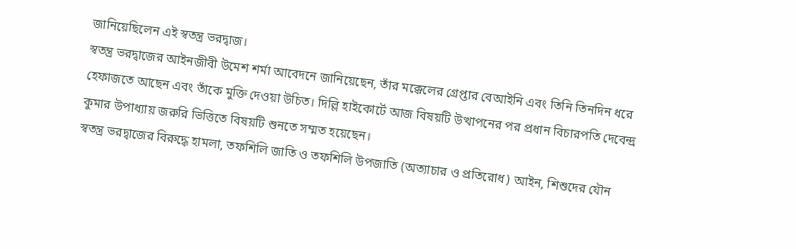জানিয়েছিলেন এই স্বতন্ত্র ভরদ্বাজ।
স্বতন্ত্র ভরদ্বাজের আইনজীবী উমেশ শর্মা আবেদনে জানিয়েছেন, তাঁর মক্কেলের গ্রেপ্তার বেআইনি এবং তিনি তিনদিন ধরে হেফাজতে আছেন এবং তাঁকে মুক্তি দেওয়া উচিত। দিল্লি হাইকোর্টে আজ বিষয়টি উত্থাপনের পর প্রধান বিচারপতি দেবেন্দ্র কুমার উপাধ্যায় জরুরি ভিত্তিতে বিষয়টি শুনতে সম্মত হয়েছেন।
স্বতন্ত্র ভরদ্বাজের বিরুদ্ধে হামলা, তফশিলি জাতি ও তফশিলি উপজাতি (অত্যাচার ও প্রতিরোধ) আইন, শিশুদের যৌন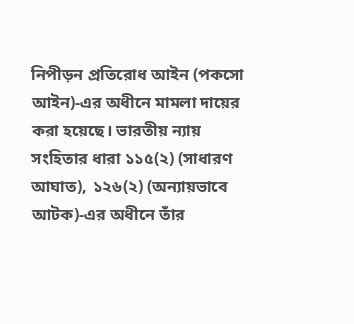নিপীড়ন প্রতিরোধ আইন (পকসো আইন)-এর অধীনে মামলা দায়ের করা হয়েছে। ভারতীয় ন্যায় সংহিতার ধারা ১১৫(২) (সাধারণ আঘাত), ১২৬(২) (অন্যায়ভাবে আটক)-এর অধীনে তাঁর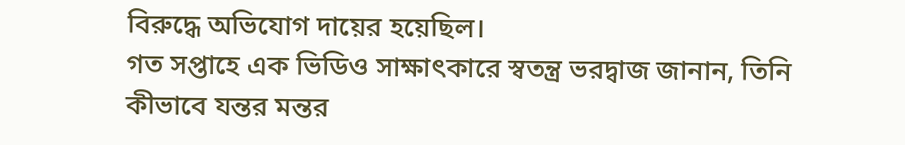বিরুদ্ধে অভিযোগ দায়ের হয়েছিল।
গত সপ্তাহে এক ভিডিও সাক্ষাৎকারে স্বতন্ত্র ভরদ্বাজ জানান, তিনি কীভাবে যন্তর মন্তর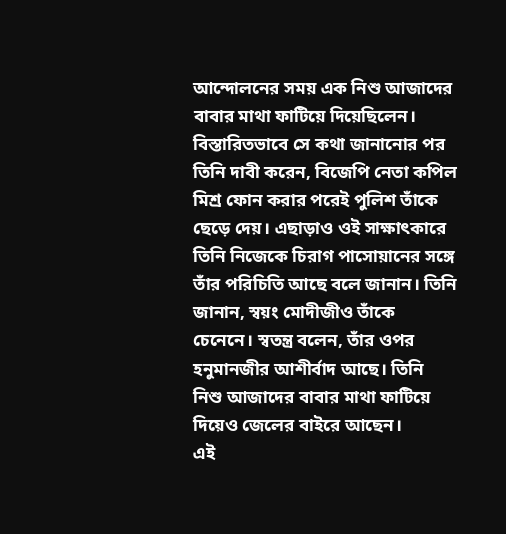আন্দোলনের সময় এক নিশু আজাদের বাবার মাথা ফাটিয়ে দিয়েছিলেন। বিস্তারিতভাবে সে কথা জানানোর পর তিনি দাবী করেন, বিজেপি নেতা কপিল মিশ্র ফোন করার পরেই পুলিশ তাঁকে ছেড়ে দেয়। এছাড়াও ওই সাক্ষাৎকারে তিনি নিজেকে চিরাগ পাসোয়ানের সঙ্গে তাঁর পরিচিতি আছে বলে জানান। তিনি জানান, স্বয়ং মোদীজীও তাঁকে চেনেনে। স্বতন্ত্র বলেন, তাঁর ওপর হনুমানজীর আশীর্বাদ আছে। তিনি নিশু আজাদের বাবার মাথা ফাটিয়ে দিয়েও জেলের বাইরে আছেন।
এই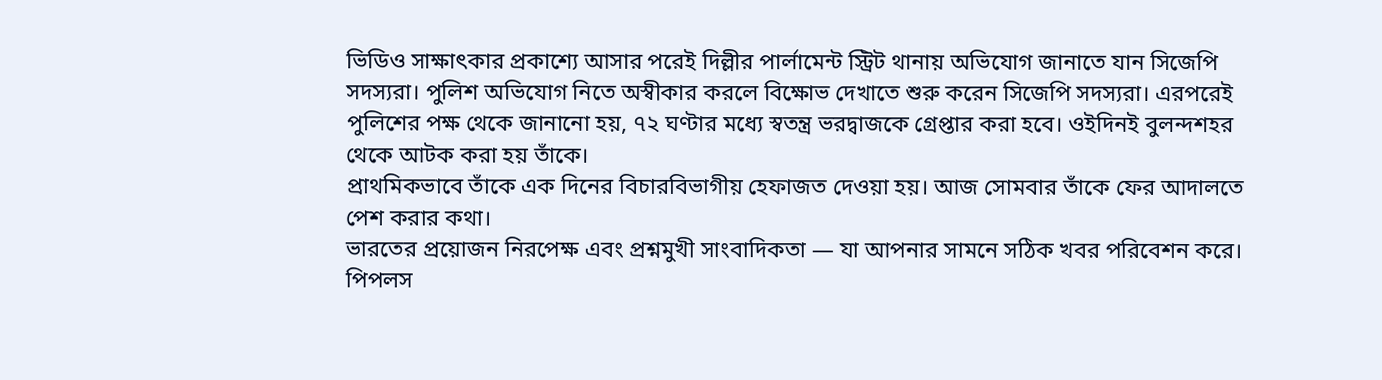ভিডিও সাক্ষাৎকার প্রকাশ্যে আসার পরেই দিল্লীর পার্লামেন্ট স্ট্রিট থানায় অভিযোগ জানাতে যান সিজেপি সদস্যরা। পুলিশ অভিযোগ নিতে অস্বীকার করলে বিক্ষোভ দেখাতে শুরু করেন সিজেপি সদস্যরা। এরপরেই পুলিশের পক্ষ থেকে জানানো হয়, ৭২ ঘণ্টার মধ্যে স্বতন্ত্র ভরদ্বাজকে গ্রেপ্তার করা হবে। ওইদিনই বুলন্দশহর থেকে আটক করা হয় তাঁকে।
প্রাথমিকভাবে তাঁকে এক দিনের বিচারবিভাগীয় হেফাজত দেওয়া হয়। আজ সোমবার তাঁকে ফের আদালতে পেশ করার কথা।
ভারতের প্রয়োজন নিরপেক্ষ এবং প্রশ্নমুখী সাংবাদিকতা — যা আপনার সামনে সঠিক খবর পরিবেশন করে। পিপলস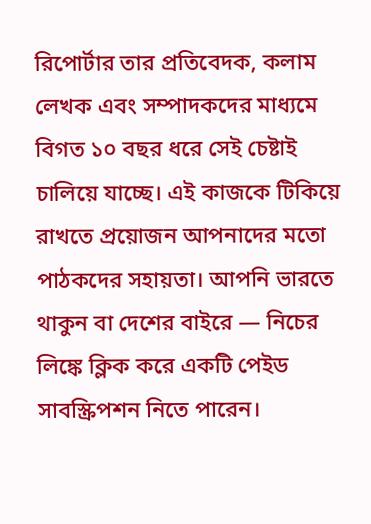রিপোর্টার তার প্রতিবেদক, কলাম লেখক এবং সম্পাদকদের মাধ্যমে বিগত ১০ বছর ধরে সেই চেষ্টাই চালিয়ে যাচ্ছে। এই কাজকে টিকিয়ে রাখতে প্রয়োজন আপনাদের মতো পাঠকদের সহায়তা। আপনি ভারতে থাকুন বা দেশের বাইরে — নিচের লিঙ্কে ক্লিক করে একটি পেইড সাবস্ক্রিপশন নিতে পারেন।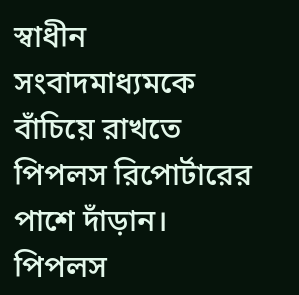স্বাধীন সংবাদমাধ্যমকে বাঁচিয়ে রাখতে পিপলস রিপোর্টারের পাশে দাঁড়ান। পিপলস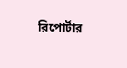রিপোর্টার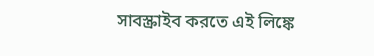সাবস্ক্রাইব করতে এই লিঙ্কে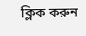ক্লিক করুন